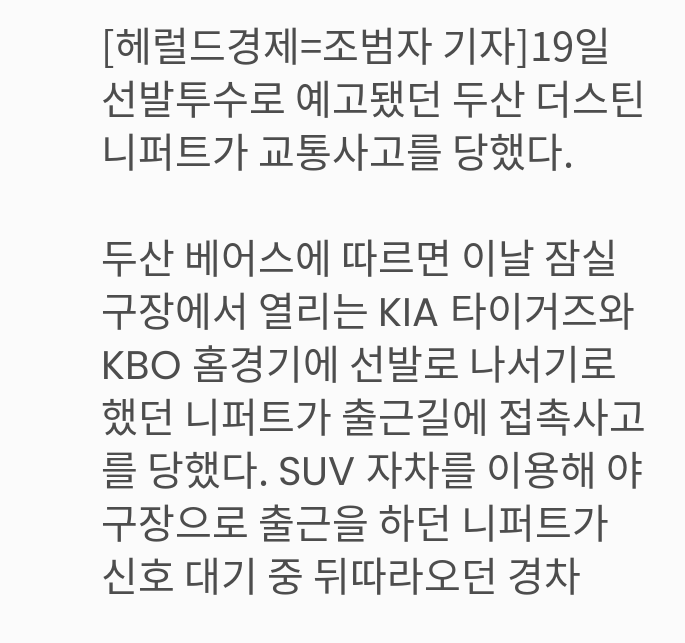[헤럴드경제=조범자 기자]19일 선발투수로 예고됐던 두산 더스틴 니퍼트가 교통사고를 당했다.

두산 베어스에 따르면 이날 잠실구장에서 열리는 KIA 타이거즈와 KBO 홈경기에 선발로 나서기로 했던 니퍼트가 출근길에 접촉사고를 당했다. SUV 자차를 이용해 야구장으로 출근을 하던 니퍼트가 신호 대기 중 뒤따라오던 경차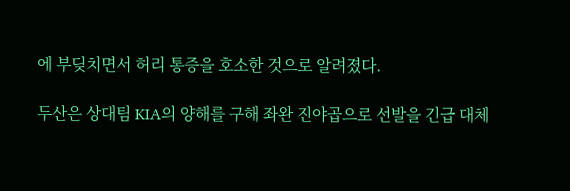에 부딪치면서 허리 통증을 호소한 것으로 알려졌다.

두산은 상대팀 KIA의 양해를 구해 좌완 진야곱으로 선발을 긴급 대체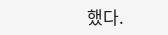했다.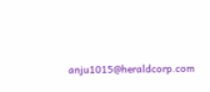anju1015@heraldcorp.com